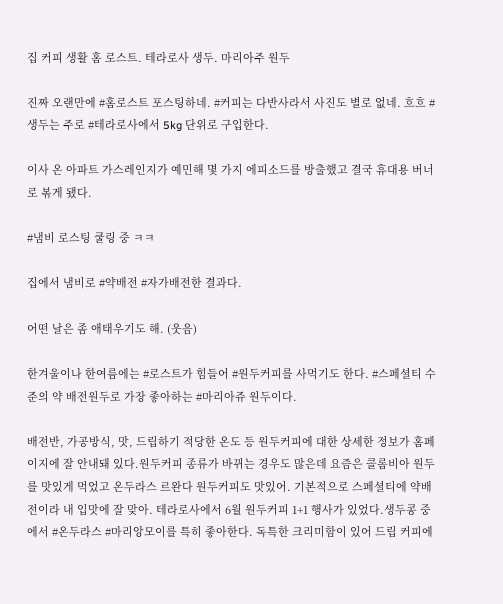집 커피 생활 홈 로스트. 테라로사 생두. 마리아주 원두

진짜 오랜만에 #홈로스트 포스팅하네. #커피는 다반사라서 사진도 별로 없네. 흐흐 # 생두는 주로 #테라로사에서 5kg 단위로 구입한다.

이사 온 아파트 가스레인지가 예민해 몇 가지 에피소드를 방출했고 결국 휴대용 버너로 볶게 됐다.

#냄비 로스팅 쿨링 중 ㅋㅋ

집에서 냄비로 #약배전 #자가배전한 결과다.

어떤 날은 좀 애태우기도 해. (웃음)

한겨울이나 한여름에는 #로스트가 힘들어 #원두커피를 사먹기도 한다. #스페셜티 수준의 약 배전원두로 가장 좋아하는 #마리아쥬 원두이다.

배전반, 가공방식, 맛, 드립하기 적당한 온도 등 원두커피에 대한 상세한 정보가 홈페이지에 잘 안내돼 있다.원두커피 종류가 바뀌는 경우도 많은데 요즘은 콜롬비아 원두를 맛있게 먹었고 온두라스 르완다 원두커피도 맛있어. 기본적으로 스페셜티에 약배전이라 내 입맛에 잘 맞아. 테라로사에서 6월 원두커피 1+1 행사가 있었다.생두콩 중에서 #온두라스 #마리앙모이를 특히 좋아한다. 독특한 크리미함이 있어 드립 커피에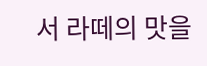서 라떼의 맛을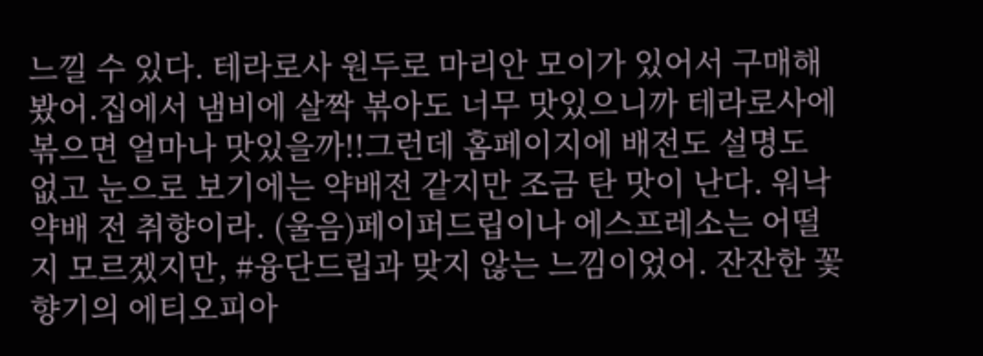느낄 수 있다. 테라로사 원두로 마리안 모이가 있어서 구매해봤어.집에서 냄비에 살짝 볶아도 너무 맛있으니까 테라로사에 볶으면 얼마나 맛있을까!!그런데 홈페이지에 배전도 설명도 없고 눈으로 보기에는 약배전 같지만 조금 탄 맛이 난다. 워낙 약배 전 취향이라. (울음)페이퍼드립이나 에스프레소는 어떨지 모르겠지만, #융단드립과 맞지 않는 느낌이었어. 잔잔한 꽃향기의 에티오피아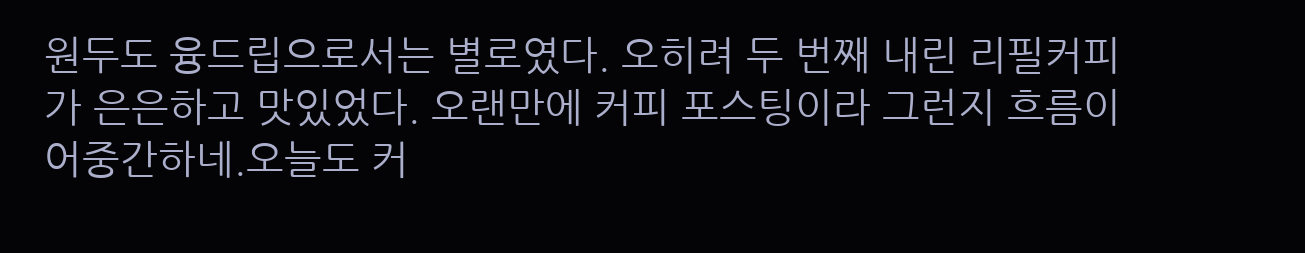원두도 융드립으로서는 별로였다. 오히려 두 번째 내린 리필커피가 은은하고 맛있었다. 오랜만에 커피 포스팅이라 그런지 흐름이 어중간하네.오늘도 커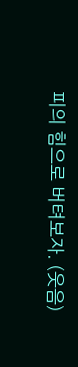피의 힘으로 버텨보자. (웃음)